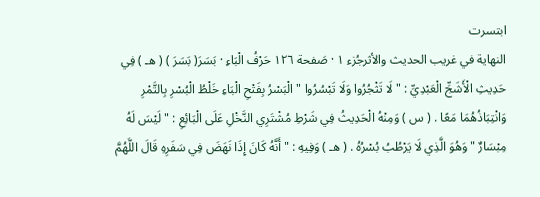ابتسرت
النهاية في غريب الحديث والأثرجُزء ١ · صَفحة ١٢٦ حَرْفُ الْبَاءِ · بَسَرَ( بَسَرَ ) ( هـ ) فِي حَدِيثِ الْأَشَجِّ الْعَبْدِيِّ : " لَا تَثْجُرُوا وَلَا تَبْسُرُوا " الْبَسْرُ بِفَتْحِ الْبَاءِ خَلْطُ الْبُسْرِ بِالتَّمْرِ وَانْتِبَاذُهُمَا مَعًا . ( س ) وَمِنْهُ الْحَدِيثُ فِي شَرْطِ مُشْتَرِي النَّخْلِ عَلَى الْبَائِعِ : " لَيْسَ لَهُ مِبْسَارٌ " وَهُوَ الَّذِي لَا يَرْطُبُ بُسْرُهُ . ( هـ ) وَفِيهِ : " أَنَّهُ كَانَ إِذَا نَهَضَ فِي سَفَرِهِ قَالَ اللَّهُمَّ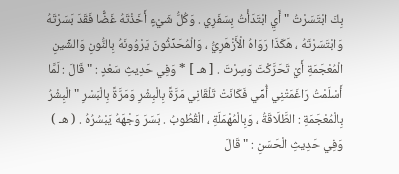بِكَ ابْتَسَرْتُ " أَيِ ابْتَدَأْتُ بِسَفَرِي . وَكُلُّ شَيْءٍ أَخَذْتَهُ غَضًّا فَقَدَ بَسَرْتَهُ وَابْتَسَرْتَهُ ، هَكَذَا رَوَاهُ الْأَزْهَرِيُّ ، وَالْمُحَدِّثُونَ يَرْوُونَهُ بِالنُّونِ وَالشِّينِ الْمُعْجَمَةِ أَيْ تَحَرَّكْتَ وَسِرْتَ . [ هـ ] * وَفِي حَدِيثِ سَعْدٍ : " قَالَ : لَمَّا أَسْلَمْتُ رَاغَمَتْنِي أُمِّي فَكَانَتْ تَلْقَانِي مَرَّةً بِالْبِشْرِ وَمَرَّةً بِالْبَسْرِ " الْبِشْرُ بِالْمُعْجَمَةِ : الطَّلَاقَةُ ، وَبِالْمُهْمَلَةِ ، الْقُطُوبُ . بَسَرَ وَجْهَهُ يَبْسُرُهُ . ( هـ ) وَفِي حَدِيثِ الْحَسَنِ : " قَالَ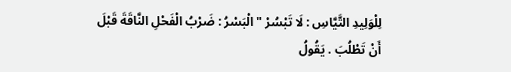لِلْوَلِيدِ التَّيَّاسِ : لَا تَبْسُرْ " الْبَسْرُ : ضَرْبُ الْفَحْلِ النَّاقَةَ قَبْلَ أَنْ تَطْلُبَ . يَقُولُ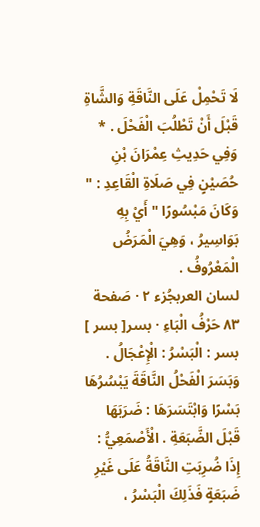لَا تَحْمِلْ عَلَى النَّاقَةِ وَالشَّاةِ قَبْلَ أَنْ تَطْلُبَ الْفَحْلَ . * وَفِي حَدِيثِ عِمْرَانَ بْنِ حُصَيْنٍ فِي صَلَاةِ الْقَاعِدِ : " وَكَانَ مَبْسُورًا " أَيْ بِهِ بَوَاسِيرُ ، وَهِيَ الْمَرَضُ الْمَعْرُوفُ .
لسان العربجُزء ٢ · صَفحة ٨٣ حَرْفُ الْبَاءِ · بسر[ بسر ] بسر : الْبَسْرُ : الْإِعْجَالُ . وَبَسَرَ الْفَحْلُ النَّاقَةَ يَبْسُرُهَا بَسْرًا وَابْتَسَرَهَا : ضَرَبَهَا قَبْلَ الضَّبَعَةِ . الْأَصْمَعِيُّ : إِذَا ضُرِبَتِ النَّاقَةُ عَلَى غَيْرِ ضَبَعَةٍ فَذَلِكَ الْبَسْرُ ،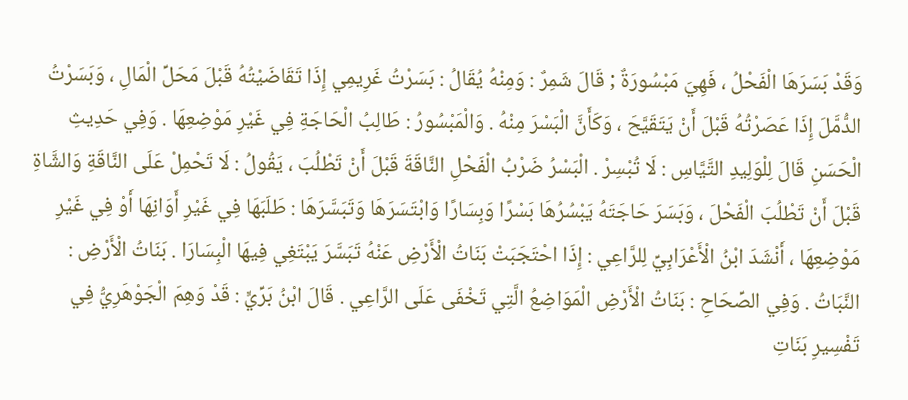وَقَدْ بَسَرَهَا الْفَحْلُ ، فَهِيَ مَبْسُورَةٌ ; قَالَ شَمِرٌ : وَمِنْهُ يُقَالُ : بَسَرْتُ غَرِيمِي إِذَا تَقَاضَيْتُهُ قَبْلَ مَحَلِّ الْمَالِ ، وَبَسَرْتُ الدُّمَّلَ إِذَا عَصَرْتُهُ قَبْلَ أَنْ يَتَقَيَّحَ ، وَكَأَنَّ الْبَسْرَ مِنْهُ . وَالْمَبْسُورُ : طَالِبُ الْحَاجَةِ فِي غَيْرِ مَوْضِعِهَا . وَفِي حَدِيثِ الْحَسَنِ قَالَ لِلْوَلِيدِ التَّيَّاسِ : لَا تُبْسِرْ . الْبَسْرُ ضَرْبُ الْفَحْلِ النَّاقَةَ قَبْلَ أَنْ تَطْلُبَ ، يَقُولُ : لَا تَحْمِلْ عَلَى النَّاقَةِ وَالشَّاةِ قَبْلَ أَنْ تَطْلُبَ الْفَحْلَ ، وَبَسَرَ حَاجَتَهُ يَبْسُرُهَا بَسْرًا وَبِسَارًا وَابْتَسَرَهَا وَتَبَسَّرَهَا : طَلَبَهَا فِي غَيْرِ أَوَانِهَا أَوْ فِي غَيْرِ مَوْضِعِهَا ، أَنْشَدَ ابْنُ الْأَعْرَابِيِّ لِلرَّاعِي : إِذَا احْتَجَبَتْ بَنَاتُ الْأَرْضِ عَنْهُ تَبَسَّرَ يَبْتَغِي فِيهَا الْبِسَارَا . بَنَاتُ الْأَرْضِ : النَّبَاتُ . وَفِي الصِّحَاحِ : بَنَاتُ الْأَرْضِ الْمَوَاضِعُ الَّتِي تَخْفَى عَلَى الرَّاعِي . قَالَ ابْنُ بَرِّيٍّ : قَدْ وَهِمَ الْجَوْهَرِيُّ فِي تَفْسِيرِ بَنَاتِ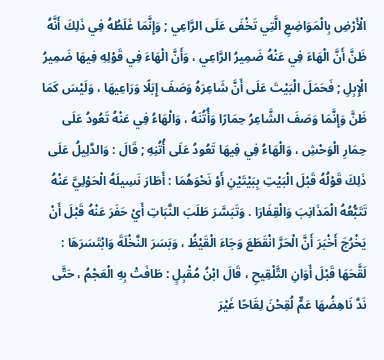الْأَرْضِ بِالْمَوَاضِعِ الَّتِي تَخْفَى عَلَى الرَّاعِي ; وَإِنَّمَا غَلَطُهُ فِي ذَلِكَ أَنَّهُ ظَنَّ أَنَّ الْهَاءَ فِي عَنْهُ ضَمِيرُ الرَّاعِي ، وَأَنَّ الْهَاءَ فِي قَوْلِهِ فِيهَا ضَمِيرُ الْإِبِلِ ; فَحَمَلَ الْبَيْتَ عَلَى أَنَّ شَاعِرَهُ وَصَفَ إِبَلًا وَرَاعِيهَا ، وَلَيْسَ كَمَا ظَنَّ وَإِنَّمَا وَصَفَ الشَّاعِرُ حِمَارًا وَأُتُنَهُ ، وَالْهَاءُ فِي عَنْهُ تَعُودُ عَلَى حِمَارِ الْوَحْشِ ، وَالْهَاءُ فِي فِيهَا تَعُودُ عَلَى أُتُنِهِ ; قَالَ : وَالدَّلِيلُ عَلَى ذَلِكَ قَوْلُهُ قَبْلَ الْبَيْتِ بِبَيْتَيْنِ أَوْ نَحْوَهُمَا : أَطَارَ نَسِيلَهُ الْحَوْلِيَّ عَنْهُ تَتَبُّعُهُ الْمَذَانِبَ وَالْقِفَارَا . وَتَبَسَّرَ طَلَبَ النَّبَاتِ أَيْ حَفَرَ عَنْهُ قَبْلَ أَنْ يَخْرُجَ أَخْبَرَ أَنَّ الْحَرَّ انْقَطَعَ وَجَاءَ الْقَيْظُ ، وَبَسَرَ النَّخْلَةَ وَابْتَسَرَهَا : لَقَّحَهَا قَبْلَ أَوَانِ التَّلْقِيحِ ، قَالَ ابْنُ مُقْبِلٍ : طَافَتْ بِهِ الْعَجْمُ ، حَتَّى نَدَّ نَاهِضُهَا عَمٌّ لُقِحْنَ لِقَاحًا غَيْرَ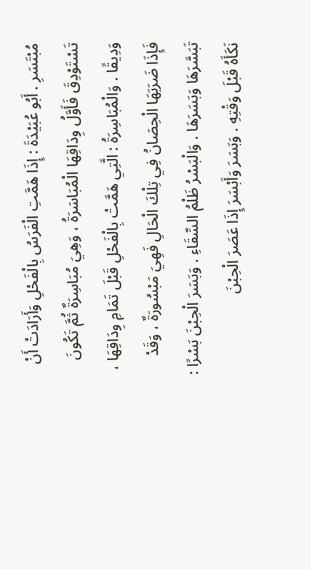مُبْتَسَرِ . أَبُو عُبَيْدَةَ : إِذَا هَمَّتِ الْفَرَسُ بِالْفَحْلِ وَأَرَادَتْ أَنْ تَسْتَوْدِقَ فَأَوَّلُ وِدَاقِهَا الْمُبَاسَرَةُ ، وَهِيَ مُبَاسِرَةٌ ثُمَّ تَكُونَ وَدِيقًا . وَالْمُبَاسِرَةُ : الَّتِي هَمَّتْ بِالْفَحْلِ قَبْلَ تَمَامِ وِدَاقِهَا ، فَإِذَا ضَرَبَهَا الْحِصَانُ فِي تِلْكَ الْحَالِ فَهِيَ مَبْسُورَةٌ ، وَقَدْ تَبَسَّرَهَا وَبَسَرَهَا . وَالْبَسْرُ ظَلْمُ السِّقَاءِ . وَبَسَرَ الْحِبْنَ بَسْرًا : نَكَأَهُ قَبْلَ وَقْتِهِ . وَبَسَرَ وَأَبْسَرَ إِذَا عَصَرَ الْحِبْنَ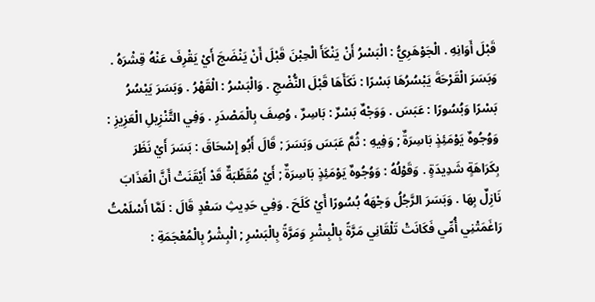قَبْلَ أَوَانِهِ . الْجَوْهَرِيُّ : الْبَسْرُ أَنْ يَنْكَأَ الْحِبْنَ قَبْلَ أَنْ يَنْضَجَ أَيْ يَقْرِفَ عَنْهُ قِشْرَهُ . وَبَسَرَ الْقَرْحَةَ يَبْسُرُهَا بَسْرًا : نَكَأَهَا قَبْلَ النُّضْجِ . وَالْبَسْرُ : الْقَهْرُ . وَبَسَرَ يَبْسُرُ بَسْرًا وَبُسُورًا : عَبَسَ . وَوَجْهٌ بَسْرٌ : بَاسِرٌ ، وُصِفَ بِالْمَصْدَرِ . وَفِي التَّنْزِيلِ الْعَزِيزِ : وَوُجُوهٌ يَوْمَئِذٍ بَاسِرَةٌ ; وَفِيهِ : ثُمَّ عَبَسَ وَبَسَرَ ; قَالَ أَبُو إِسْحَاقَ : بَسَرَ أَيْ نَظَرَ بِكَرَاهَةٍ شَدِيدَةٍ . وَقَوْلُهُ : وَوُجُوهٌ يَوْمَئِذٍ بَاسِرَةٌ ; أَيْ مُقَطِّبَةٌ قَدْ أَيْقَنَتْ أَنَّ الْعَذَابَ نَازِلٌ بِهَا . وَبَسَرَ الرَّجُلُ وَجْهَهُ بُسُورًا أَيْ كَلَحَ . وَفِي حَدِيثِ سَعْدٍ قَالَ : لَمَّا أَسْلَمْتُ رَاغَمَتْنِي أُمِّي فَكَانَتْ تَلْقَانِي مَرَّةً بِالْبِشْرِ وَمَرَّةً بِالْبَسْرِ ; الْبِشْرُ بِالْمُعْجَمَةِ :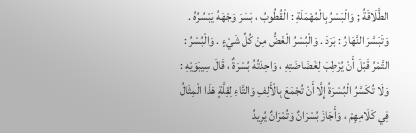الطَّلَاقَةُ ; وَالْبَسْرُ بِالْمُهْمَلَةِ : الْقُطُوبُ ، بَسَرَ وَجْهَهُ يَبْسُرُهُ . وَتَبَسَّرَ النَّهَارُ : بَرَدَ . وَالْبُسْرُ الْغَضُّ مِنْ كُلِّ شَيْءٍ . وَالْبُسْرُ : التَّمْرُ قَبْلَ أَنْ يُرْطِبَ لِغَضَاضَتِهِ ، وَاحِدَتُهُ بُسْرَةٌ ، قَالَ سِيبَوَيْهِ : وَلَا تُكَسَّرُ الْبُسْرَةُ إِلَّا أَنْ تُجْمَعَ بِالْأَلِفِ وَالتَّاءِ لِقِلَّةٍ هَذَا الْمِثَالُ فِي كَلَامِهِمْ ، وَأَجَازَ بُسْرَانٌ وَتُمْرَانٌ يُرِيدُ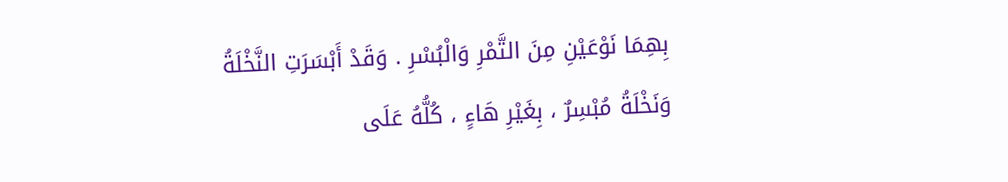بِهِمَا نَوْعَيْنِ مِنَ التَّمْرِ وَالْبُسْرِ . وَقَدْ أَبْسَرَتِ النَّخْلَةُ وَنَخْلَةُ مُبْسِرٌ ، بِغَيْرِ هَاءٍ ، كُلُّهُ عَلَى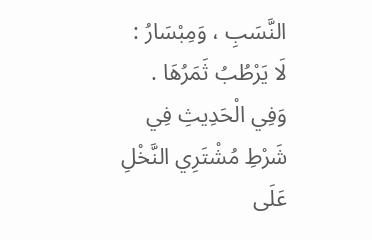النَّسَبِ ، وَمِبْسَارُ : لَا يَرْطُبُ ثَمَرُهَا . وَفِي الْحَدِيثِ فِي شَرْطِ مُشْتَرِي النَّخْلِ عَلَى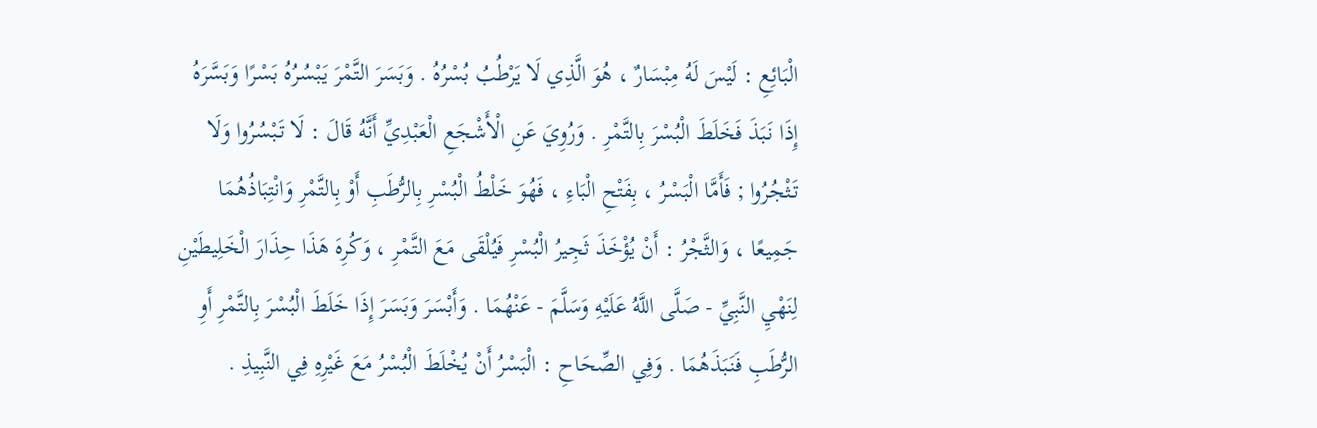الْبَائِعِ : لَيْسَ لَهُ مِبْسَارٌ ، هُوَ الَّذِي لَا يَرْطُبُ بُسْرُهُ . وَبَسَرَ التَّمْرَ يَبْسُرُهُ بَسْرًا وَبَسَّرَهُ إِذَا نَبَذَ فَخَلَطَ الْبُسْرَ بِالتَّمْرِ . وَرُوِيَ عَنِ الْأَشْجَعِ الْعَبْدِيِّ أَنَّهُ قَالَ : لَا تَبْسُرُوا وَلَا تَثْجُرُوا ; فَأَمَّا الْبَسْرُ ، بِفَتْحِ الْبَاءِ ، فَهُوَ خَلْطُ الْبُسْرِ بِالرُّطَبِ أَوْ بِالتَّمْرِ وَانْتِبَاذُهُمَا جَمِيعًا ، وَالثَّجْرُ : أَنْ يُؤْخَذَ ثَجِيرُ الْبُسْرِ فَيُلْقَى مَعَ التَّمْرِ ، وَكُرِهَ هَذَا حِذَارَ الْخَلِيطَيْنِ لِنَهْيِ النَّبِيِّ - صَلَّى اللَّهُ عَلَيْهِ وَسَلَّمَ - عَنْهُمَا . وَأَبْسَرَ وَبَسَرَ إِذَا خَلَطَ الْبُسْرَ بِالتَّمْرِ أَوِ الرُّطَبِ فَنَبَذَهُمَا . وَفِي الصِّحَاحِ : الْبَسْرُ أَنْ يُخْلَطَ الْبُسْرُ مَعَ غَيْرِهِ فِي النَّبِيذِ .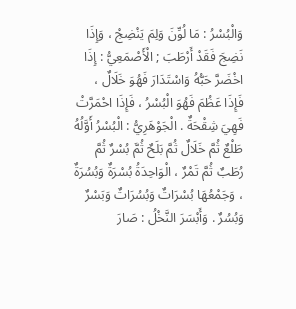وَالْبُسْرُ : مَا لُوِّنَ وَلِمَ يَنْضِجْ ، وَإِذَا نَضِجَ فَقَدْ أَرْطَبَ ; الْأَصْمَعِيُّ : إِذَا اخْضَرَّ حَبُّهُ وَاسْتَدَارَ فَهُوَ خَلَالٌ ، فَإِذَا عَظُمَ فَهُوَ الْبُسْرُ ، فَإِذَا احْمَرَّتْ فَهِيَ شِقْحَةٌ . الْجَوْهَرِيُّ : الْبُسْرُ أَوَّلُهُ طَلْعٌ ثُمَّ خَلَالٌ ثُمَّ بَلَحٌ ثُمَّ بُسْرٌ ثُمَّ رُطَبٌ ثُمَّ تَمْرٌ ، الْوَاحِدَةُ بُسْرَةٌ وَبُسُرَةٌ ، وَجَمْعُهَا بُسْرَاتٌ وَبُسُرَاتٌ وَبَسْرٌ وَبُسُرٌ . وَأَبْسَرَ النَّخْلُ : صَارَ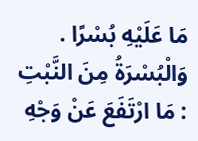مَا عَلَيْهِ بُسْرًا . وَالْبُسْرَةُ مِنَ النَّبْتِ : مَا ارْتَفَعَ عَنْ وَجْهِ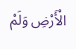الْأَرْضِ وَلَمْ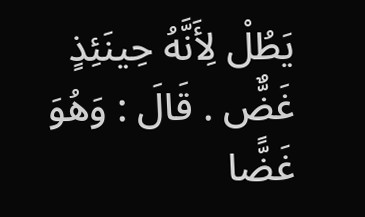يَطُلْ لِأَنَّهُ حِينَئِذٍ غَضٌّ . قَالَ : وَهُوَ غَضًّا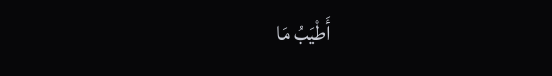أَطْيَبُ مَا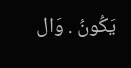يَكُونُ . وَال